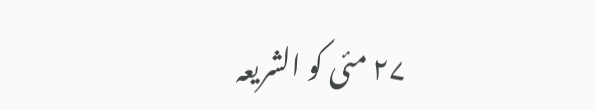۲۷ مئی کو الشریعہ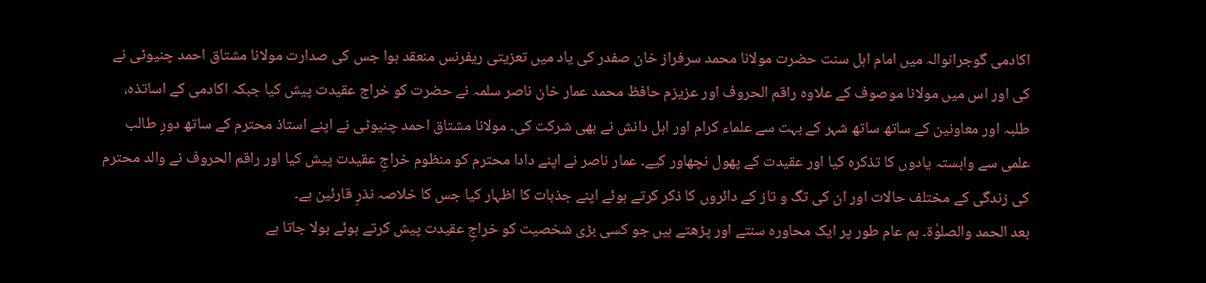اکادمی گوجرانوالہ میں امام اہل سنت حضرت مولانا محمد سرفراز خان صفدر کی یاد میں تعزیتی ریفرنس منعقد ہوا جس کی صدارت مولانا مشتاق احمد چنیوٹی نے کی اور اس میں مولانا موصوف کے علاوہ راقم الحروف اور عزیزم حافظ محمد عمار خان ناصر سلمہ نے حضرت کو خراج عقیدت پیش کیا جبکہ اکادمی کے اساتذہ، طلبہ اور معاونین کے ساتھ ساتھ شہر کے بہت سے علماء کرام اور اہل دانش نے بھی شرکت کی۔ مولانا مشتاق احمد چنیوٹی نے اپنے استاذ محترم کے ساتھ دورِ طالب علمی سے وابستہ یادوں کا تذکرہ کیا اور عقیدت کے پھول نچھاور کیے۔ عمار ناصر نے اپنے دادا محترم کو منظوم خراجِ عقیدت پیش کیا اور راقم الحروف نے والد محترم کی زندگی کے مختلف حالات اور ان کی تگ و تاز کے دائروں کا ذکر کرتے ہوئے اپنے جذبات کا اظہار کیا جس کا خلاصہ نذرِ قارئین ہے۔
بعد الحمد والصلوٰۃ۔ ہم عام طور پر ایک محاورہ سنتے اور پڑھتے ہیں جو کسی بڑی شخصیت کو خراجِ عقیدت پیش کرتے ہوئے بولا جاتا ہے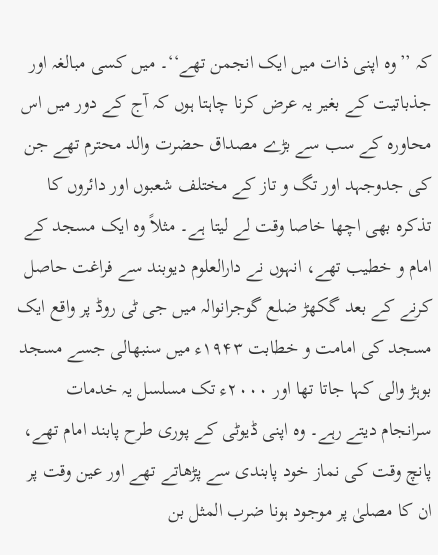کہ ’’وہ اپنی ذات میں ایک انجمن تھے‘‘۔ میں کسی مبالغہ اور جذباتیت کے بغیر یہ عرض کرنا چاہتا ہوں کہ آج کے دور میں اس محاورہ کے سب سے بڑے مصداق حضرت والد محترم تھے جن کی جدوجہد اور تگ و تاز کے مختلف شعبوں اور دائروں کا تذکرہ بھی اچھا خاصا وقت لے لیتا ہے۔ مثلاً وہ ایک مسجد کے امام و خطیب تھے، انہوں نے دارالعلوم دیوبند سے فراغت حاصل کرنے کے بعد گکھڑ ضلع گوجرانوالہ میں جی ٹی روڈ پر واقع ایک مسجد کی امامت و خطابت ۱۹۴۳ء میں سنبھالی جسے مسجد بوہڑ والی کہا جاتا تھا اور ۲۰۰۰ء تک مسلسل یہ خدمات سرانجام دیتے رہے۔ وہ اپنی ڈیوٹی کے پوری طرح پابند امام تھے، پانچ وقت کی نماز خود پابندی سے پڑھاتے تھے اور عین وقت پر ان کا مصلیٰ پر موجود ہونا ضرب المثل بن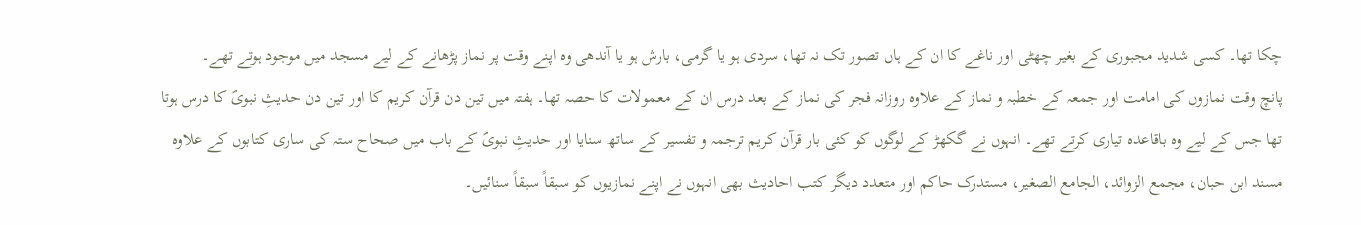چکا تھا۔ کسی شدید مجبوری کے بغیر چھٹی اور ناغے کا ان کے ہاں تصور تک نہ تھا، سردی ہو یا گرمی، بارش ہو یا آندھی وہ اپنے وقت پر نماز پڑھانے کے لیے مسجد میں موجود ہوتے تھے۔
پانچ وقت نمازوں کی امامت اور جمعہ کے خطبہ و نماز کے علاوہ روزانہ فجر کی نماز کے بعد درس ان کے معمولات کا حصہ تھا۔ ہفتہ میں تین دن قرآن کریم کا اور تین دن حدیثِ نبویؐ کا درس ہوتا تھا جس کے لیے وہ باقاعدہ تیاری کرتے تھے۔ انہوں نے گکھڑ کے لوگوں کو کئی بار قرآن کریم ترجمہ و تفسیر کے ساتھ سنایا اور حدیثِ نبویؐ کے باب میں صحاح ستہ کی ساری کتابوں کے علاوہ مسند ابن حبان، مجمع الزوائد، الجامع الصغیر، مستدرک حاکم اور متعدد دیگر کتب احادیث بھی انہوں نے اپنے نمازیوں کو سبقاً سبقاً سنائیں۔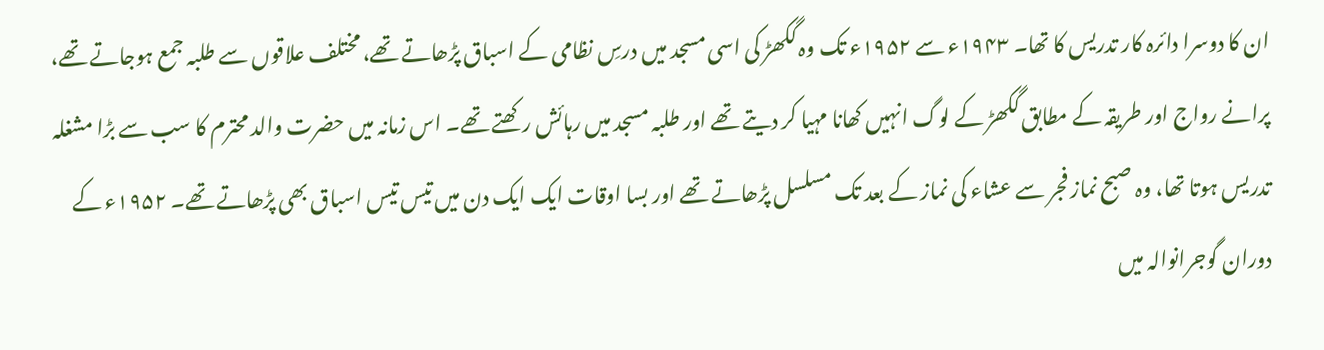ان کا دوسرا دائرہ کار تدریس کا تھا۔ ۱۹۴۳ء سے ۱۹۵۲ء تک وہ گکھڑ کی اسی مسجد میں درسِ نظامی کے اسباق پڑھاتے تھے، مختلف علاقوں سے طلبہ جمع ہوجاتے تھے، پرانے رواج اور طریقہ کے مطابق گکھڑ کے لوگ انہیں کھانا مہیا کر دیتے تھے اور طلبہ مسجد میں رہائش رکھتے تھے۔ اس زمانہ میں حضرت والد محترم کا سب سے بڑا مشغلہ تدریس ہوتا تھا، وہ صبح نماز فجر سے عشاء کی نماز کے بعد تک مسلسل پڑھاتے تھے اور بسا اوقات ایک ایک دن میں تیس تیس اسباق بھی پڑھاتے تھے۔ ۱۹۵۲ء کے دوران گوجرانوالہ میں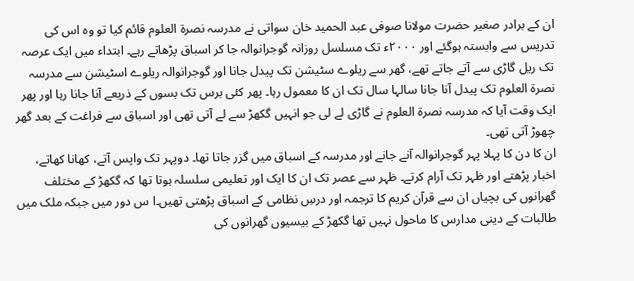ان کے برادر صغیر حضرت مولانا صوفی عبد الحمید خان سواتی نے مدرسہ نصرۃ العلوم قائم کیا تو وہ اس کی تدریس سے وابستہ ہوگئے اور ۲۰۰۰ء تک مسلسل روزانہ گوجرانوالہ جا کر اسباق پڑھاتے رہے۔ ابتداء میں ایک عرصہ تک ریل گاڑی سے آتے جاتے تھے، گھر سے ریلوے سٹیشن تک پیدل جانا اور گوجرانوالہ ریلوے اسٹیشن سے مدرسہ نصرۃ العلوم تک پیدل آنا جانا سالہا سال تک ان کا معمول رہا۔ پھر کئی برس تک بسوں کے ذریعے آنا جانا رہا اور پھر ایک وقت آیا کہ مدرسہ نصرۃ العلوم نے گاڑی لے لی جو انہیں گکھڑ سے لے آتی تھی اور اسباق سے فراغت کے بعد گھر چھوڑ آتی تھی۔
ان کا دن کا پہلا پہر گوجرانوالہ آنے جانے اور مدرسہ کے اسباق میں گزر جاتا تھا۔ دوپہر تک واپس آتے، کھانا کھاتے، اخبار پڑھتے اور ظہر تک آرام کرتے۔ ظہر سے عصر تک ان کا ایک اور تعلیمی سلسلہ ہوتا تھا کہ گکھڑ کے مختلف گھرانوں کی بچیاں ان سے قرآن کریم کا ترجمہ اور درسِ نظامی کے اسباق پڑھتی تھیں۔ا س دور میں جبکہ ملک میں طالبات کے دینی مدارس کا ماحول نہیں تھا گکھڑ کے بیسیوں گھرانوں کی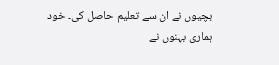بچیوں نے ان سے تعلیم حاصل کی۔ خود ہماری بہنوں نے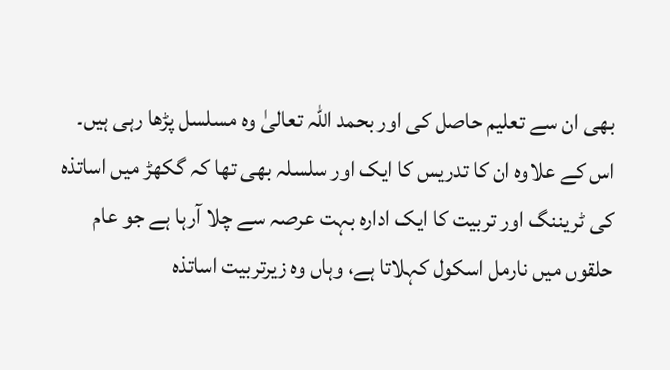بھی ان سے تعلیم حاصل کی اور بحمد اللہ تعالیٰ وہ مسلسل پڑھا رہی ہیں۔
اس کے علاوہ ان کا تدریس کا ایک اور سلسلہ بھی تھا کہ گکھڑ میں اساتذہ کی ٹریننگ اور تربیت کا ایک ادارہ بہت عرصہ سے چلا آرہا ہے جو عام حلقوں میں نارمل اسکول کہلاتا ہے، وہاں وہ زیرتربیت اساتذہ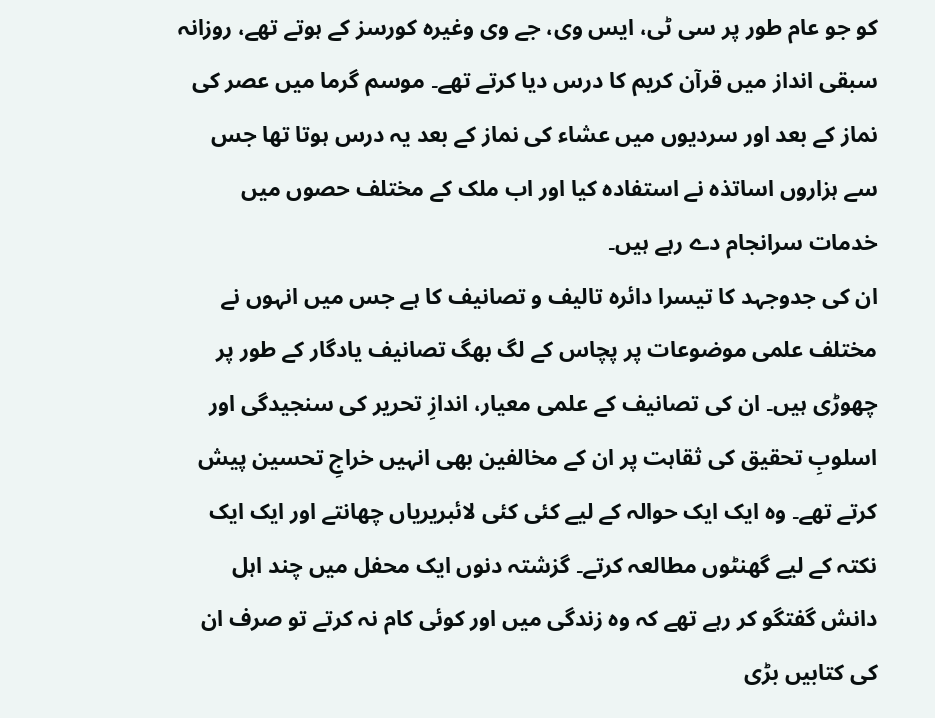کو جو عام طور پر سی ٹی، ایس وی، جے وی وغیرہ کورسز کے ہوتے تھے، روزانہ سبقی انداز میں قرآن کریم کا درس دیا کرتے تھے۔ موسم گرما میں عصر کی نماز کے بعد اور سردیوں میں عشاء کی نماز کے بعد یہ درس ہوتا تھا جس سے ہزاروں اساتذہ نے استفادہ کیا اور اب ملک کے مختلف حصوں میں خدمات سرانجام دے رہے ہیں۔
ان کی جدوجہد کا تیسرا دائرہ تالیف و تصانیف کا ہے جس میں انہوں نے مختلف علمی موضوعات پر پچاس کے لگ بھگ تصانیف یادگار کے طور پر چھوڑی ہیں۔ ان کی تصانیف کے علمی معیار، اندازِ تحریر کی سنجیدگی اور اسلوبِ تحقیق کی ثقاہت پر ان کے مخالفین بھی انہیں خراجِ تحسین پیش کرتے تھے۔ وہ ایک ایک حوالہ کے لیے کئی کئی لائبریریاں چھانتے اور ایک ایک نکتہ کے لیے گھنٹوں مطالعہ کرتے۔ گزشتہ دنوں ایک محفل میں چند اہل دانش گفتگو کر رہے تھے کہ وہ زندگی میں اور کوئی کام نہ کرتے تو صرف ان کی کتابیں بڑی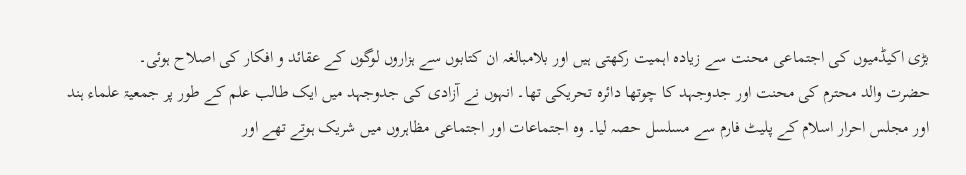بڑی اکیڈمیوں کی اجتماعی محنت سے زیادہ اہمیت رکھتی ہیں اور بلامبالغہ ان کتابوں سے ہزاروں لوگوں کے عقائد و افکار کی اصلاح ہوئی۔
حضرت والد محترم کی محنت اور جدوجہد کا چوتھا دائرہ تحریکی تھا۔ انہوں نے آزادی کی جدوجہد میں ایک طالب علم کے طور پر جمعیۃ علماء ہند اور مجلس احرار اسلام کے پلیٹ فارم سے مسلسل حصہ لیا۔ وہ اجتماعات اور اجتماعی مظاہروں میں شریک ہوتے تھے اور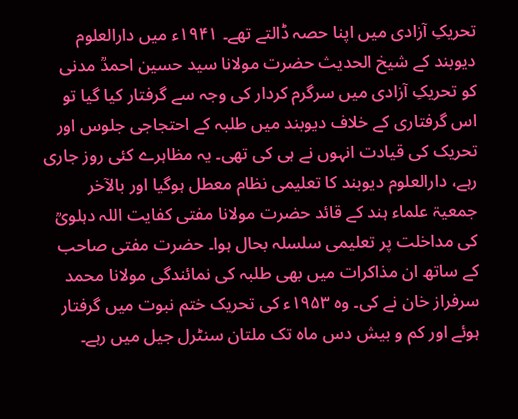تحریکِ آزادی میں اپنا حصہ ڈالتے تھے۔ ۱۹۴۱ء میں دارالعلوم دیوبند کے شیخ الحدیث حضرت مولانا سید حسین احمدؒ مدنی کو تحریکِ آزادی میں سرگرم کردار کی وجہ سے گرفتار کیا گیا تو اس گرفتاری کے خلاف دیوبند میں طلبہ کے احتجاجی جلوس اور تحریک کی قیادت انہوں نے ہی کی تھی۔ یہ مظاہرے کئی روز جاری رہے، دارالعلوم دیوبند کا تعلیمی نظام معطل ہوگیا اور بالآخر جمعیۃ علماء ہند کے قائد حضرت مولانا مفتی کفایت اللہ دہلویؒ کی مداخلت پر تعلیمی سلسلہ بحال ہوا۔ حضرت مفتی صاحب کے ساتھ ان مذاکرات میں بھی طلبہ کی نمائندگی مولانا محمد سرفراز خان نے کی۔ وہ ۱۹۵۳ء کی تحریک ختم نبوت میں گرفتار ہوئے اور کم و بیش دس ماہ تک ملتان سنٹرل جیل میں رہے۔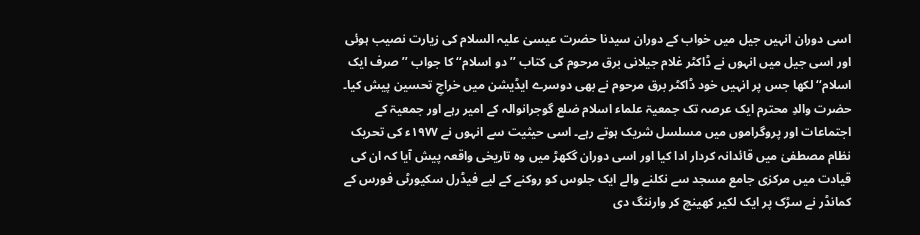اسی دوران انہیں جیل میں خواب کے دوران سیدنا حضرت عیسیٰ علیہ السلام کی زیارت نصیب ہوئی اور اسی جیل میں انہوں نے ڈاکٹر غلام جیلانی برق مرحوم کی کتاب ’’دو اسلام‘‘ کا جواب ’’صرف ایک اسلام‘‘ لکھا جس پر انہیں خود ڈاکٹر برق مرحوم نے بھی دوسرے ایڈیشن میں خراجِ تحسین پیش کیا۔
حضرت والدِ محترم ایک عرصہ تک جمعیۃ علماء اسلام ضلع گوجرانوالہ کے امیر رہے اور جمعیۃ کے اجتماعات اور پروگراموں میں مسلسل شریک ہوتے رہے۔ اسی حیثیت سے انہوں نے ۱۹۷۷ء کی تحریک نظام مصطفیٰ میں قائدانہ کردار ادا کیا اور اسی دوران گکھڑ میں وہ تاریخی واقعہ پیش آیا کہ ان کی قیادت میں مرکزی جامع مسجد سے نکلنے والے ایک جلوس کو روکنے کے لیے فیڈرل سکیورٹی فورس کے کمانڈر نے سڑک پر ایک لکیر کھینچ کر وارننگ دی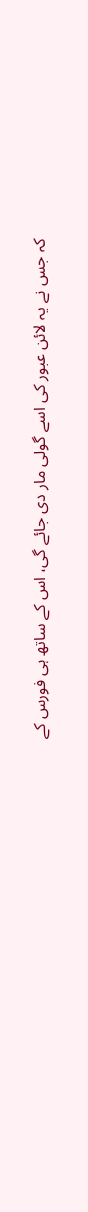کہ جس نے یہ لائن عبور کی اسے گولی مار دی جائے گی، اس کے ساتھ ہی فورس کے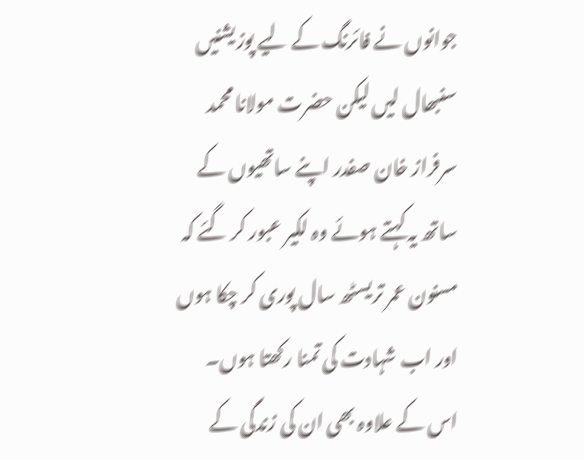جوانوں نے فائرنگ کے لیے پوزیشنیں سنبھال لیں لیکن حضرت مولانا محمد سرفراز خان صفدر اپنے ساتھیوں کے ساتھ یہ کہتے ہوئے وہ لکیر عبور کر گئے کہ مسنون عمر تریسٹھ سال پوری کر چکا ہوں اور اب شہادت کی تمنا رکھتا ہوں۔
اس کے علاوہ بھی ان کی زندگی کے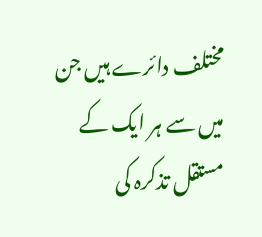مختلف دائرے ہیں جن میں سے ہر ایک کے مستقل تذکرہ کی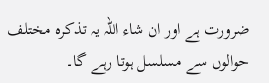ضرورت ہے اور ان شاء اللہ یہ تذکرہ مختلف حوالوں سے مسلسل ہوتا رہے گا۔